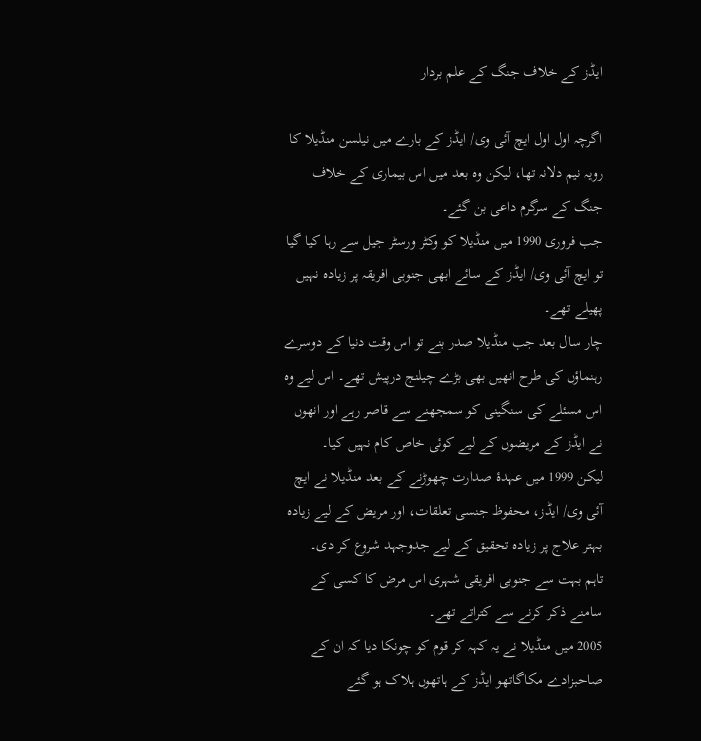ایڈز کے خلاف جنگ کے علم بردار

اگرچہ اول اول ایچ آئی وی/ ایڈز کے بارے میں نیلسن منڈیلا کا رویہ نیم دلانہ تھا، لیکن وہ بعد میں اس بیماری کے خلاف جنگ کے سرگرم داعی بن گئے۔
جب فروری 1990 میں منڈیلا کو وکٹر ورسٹر جیل سے رہا کیا گیا تو ایچ آئی وی/ ایڈز کے سائے ابھی جنوبی افریقہ پر زیادہ نہیں پھیلے تھے۔
چار سال بعد جب منڈیلا صدر بنے تو اس وقت دنیا کے دوسرے رہنماؤں کی طرح انھیں بھی بڑے چیلنج درپیش تھے۔ اس لیے وہ اس مسئلے کی سنگینی کو سمجھنے سے قاصر رہے اور انھوں نے ایڈز کے مریضوں کے لیے کوئی خاص کام نہیں کیا۔
لیکن 1999 میں عہدۂ صدارت چھوڑنے کے بعد منڈیلا نے ایچ آئی وی/ ایڈز، محفوظ جنسی تعلقات، اور مریض کے لیے زیادہ بہتر علاج پر زیادہ تحقیق کے لیے جدوجہد شروع کر دی۔
تاہم بہت سے جنوبی افریقی شہری اس مرض کا کسی کے سامنے ذکر کرنے سے کتراتے تھے۔
2005 میں منڈیلا نے یہ کہہ کر قوم کو چونکا دیا کہ ان کے صاحبزادے مکاگاتھو ایڈز کے ہاتھوں ہلاک ہو گئے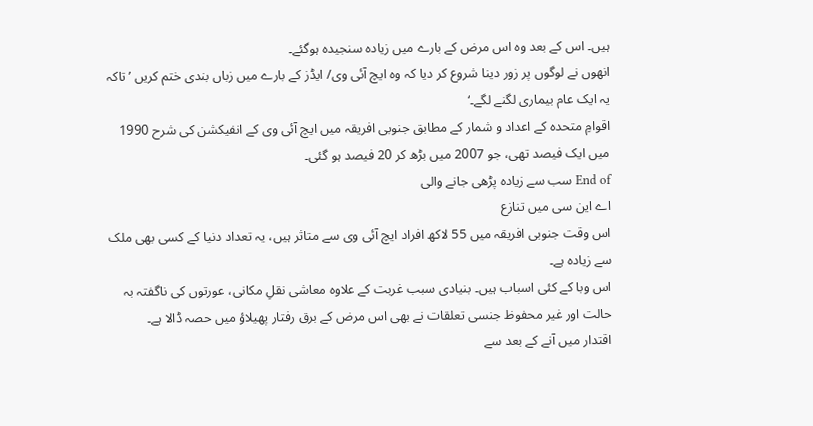ہیں۔ اس کے بعد وہ اس مرض کے بارے میں زیادہ سنجیدہ ہوگئے۔
انھوں نے لوگوں پر زور دینا شروع کر دیا کہ وہ ایچ آئی وی/ ایڈز کے بارے میں زباں بندی ختم کریں ’تاکہ یہ ایک عام بیماری لگنے لگے۔‘
اقوامِ متحدہ کے اعداد و شمار کے مطابق جنوبی افریقہ میں ایچ آئی وی کے انفیکشن کی شرح 1990 میں ایک فیصد تھی، جو 2007 میں بڑھ کر 20 فیصد ہو گئی۔
End of سب سے زیادہ پڑھی جانے والی
اے این سی میں تنازع
اس وقت جنوبی افریقہ میں 55 لاکھ افراد ایچ آئی وی سے متاثر ہیں، یہ تعداد دنیا کے کسی بھی ملک سے زیادہ ہے۔
اس وبا کے کئی اسباب ہیں۔ بنیادی سبب غربت کے علاوہ معاشی نقلِ مکانی، عورتوں کی ناگفتہ بہ حالت اور غیر محفوظ جنسی تعلقات نے بھی اس مرض کے برق رفتار پھیلاؤ میں حصہ ڈالا ہے۔
اقتدار میں آنے کے بعد سے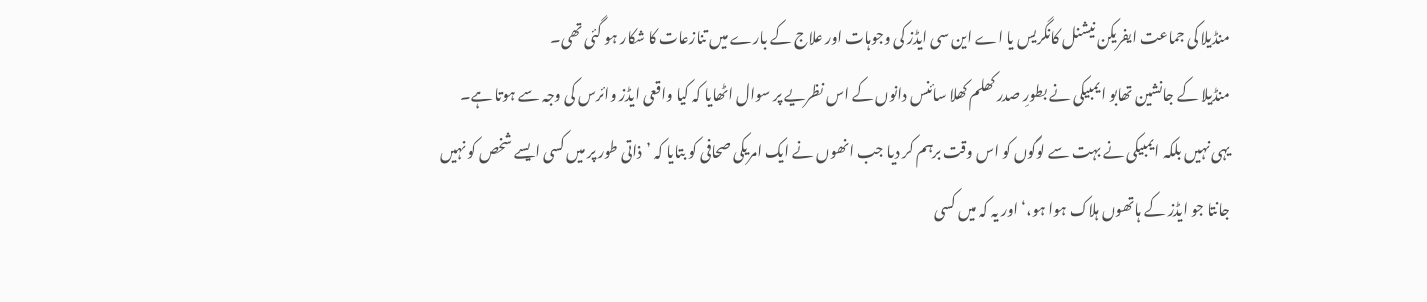منڈیلا کی جماعت ایفریکن نیشنل کانگریس یا اے این سی ایڈز کی وجوہات اور علاج کے بارے میں تنازعات کا شکار ہو گئی تھی۔
منڈیلا کے جانشین تھابو ایمبیکی نے بطورِ صدر کھلم کھلا سائنس دانوں کے اس نظریے پر سوال اٹھایا کہ کیا واقعی ایڈز وائرس کی وجہ سے ہوتا ہے۔
یہی نہیں بلکہ ایمبیکی نے بہت سے لوگوں کو اس وقت برہم کر دیا جب انھوں نے ایک امریکی صحافی کو بتایا کہ ’ذاتی طور پر میں کسی ایسے شخص کو نہیں جانتا جو ایڈز کے ہاتھوں ہلاک ہوا ہو،‘ اور یہ کہ میں کسی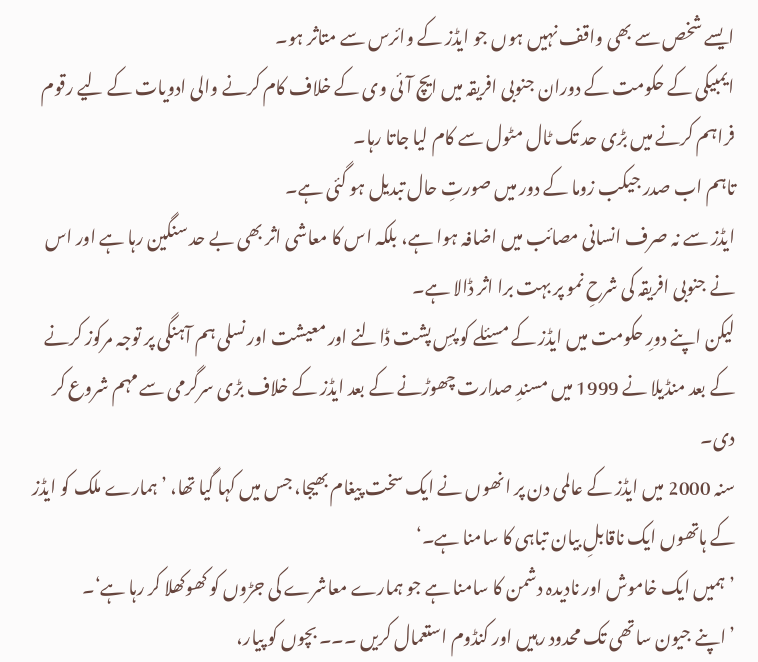ایسے شخص سے بھی واقف نہیں ہوں جو ایڈز کے وائرس سے متاثر ہو۔
ایمبیکی کے حکومت کے دوران جنوبی افریقہ میں ایچ آئی وی کے خلاف کام کرنے والی ادویات کے لیے رقوم فراہم کرنے میں بڑی حد تک ٹال مٹول سے کام لیا جاتا رہا۔
تاہم اب صدر جیکب زوما کے دور میں صورتِ حال تبدیل ہو گئی ہے۔
ایڈز سے نہ صرف انسانی مصائب میں اضافہ ہوا ہے، بلکہ اس کا معاشی اثر بھی بے حد سنگین رہا ہے اور اس نے جنوبی افریقہ کی شرحِ نمو پر بہت برا اثر ڈالا ہے۔
لیکن اپنے دورِ حکومت میں ایڈز کے مسئلے کو پسِ پشت ڈالنے اور معیشت اور نسلی ہم آہنگی پر توجہ مرکوز کرنے کے بعد منڈیلا نے 1999 میں مسندِ صدارت چھوڑنے کے بعد ایڈز کے خلاف بڑی سرگرمی سے مہم شروع کر دی۔
سنہ 2000 میں ایڈز کے عالمی دن پر انھوں نے ایک سخت پیغام بھیجا، جس میں کہا گیا تھا، ’ہمارے ملک کو ایڈز کے ہاتھوں ایک ناقابلِ بیان تباہی کا سامنا ہے۔‘
’ہمیں ایک خاموش اور نادیدہ دشمن کا سامنا ہے جو ہمارے معاشرے کی جڑوں کو کھوکھلا کر رہا ہے‘۔
’اپنے جیون ساتھی تک محدود رہیں اور کنڈوم استعمال کریں ۔۔۔ بچوں کو پیار،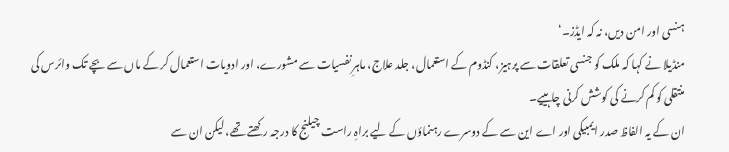ہنسی اور امن دیں، نہ کہ ایڈز۔‘
منڈیلا نے کہا کہ ملک کو جنسی تعلقات سے پرہیز، کنڈوم کے استعمال، جلد علاج، ماہرِ نفسیات سے مشورے، اور ادویات استعمال کر کے ماں سے بچے تک وائرس کی منتقلی کو کم کرنے کی کوشش کرنی چاہییے۔
ان کے یہ الفاظ صدر ایمبیکی اور اے این سے کے دوسرے رہنماؤں کے لیے براہِ راست چیلنج کا درجہ رکھتے تھے، لیکن ان سے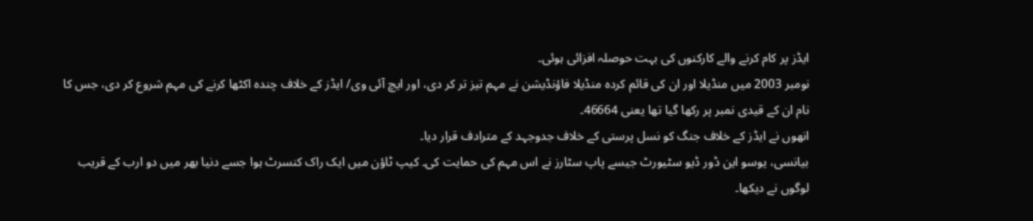ایڈز پر کام کرنے والے کارکنوں کی بہت حوصلہ افزائی ہوئی۔
نومبر 2003 میں منڈیلا اور ان کی قائم کردہ منڈیلا فاؤنڈیشن نے مہم تیز تر کر دی، اور ایچ آئی وی/ ایڈز کے خلاف چندہ اکٹھا کرنے کی مہم شروع کر دی، جس کا نام ان کے قیدی نمبر پر رکھا گیا تھا یعنی 46664۔
انھوں نے ایڈز کے خلاف جنگ کو نسل پرستی کے خلاف جدوجہد کے مترادف قرار دیا۔
بیانسی، یوسو این ڈور ڈیو سٹیورٹ جیسے پاپ سٹارز نے اس مہم کی حمایت کی۔ کیپ ٹاؤن میں ایک راک کنسرٹ ہوا جسے دنیا بھر میں دو ارب کے قریب لوگوں نے دیکھا۔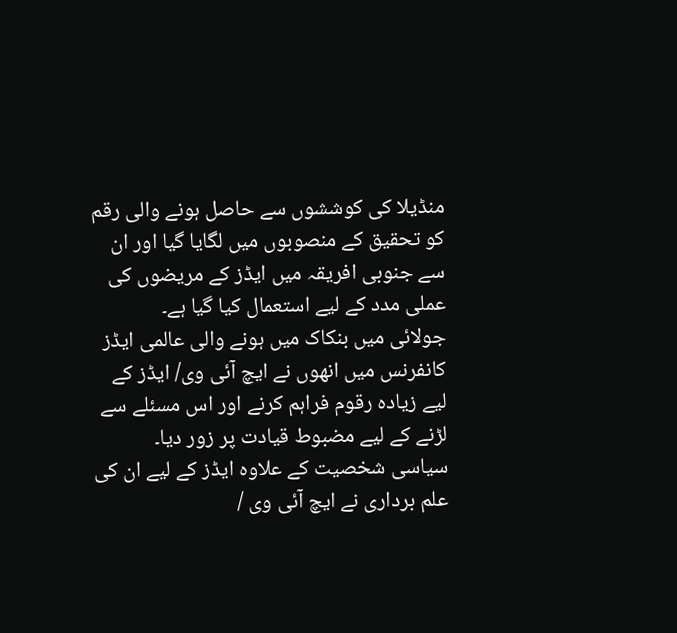منڈیلا کی کوششوں سے حاصل ہونے والی رقم کو تحقیق کے منصوبوں میں لگایا گیا اور ان سے جنوبی افریقہ میں ایڈز کے مریضوں کی عملی مدد کے لیے استعمال کیا گیا ہے۔
جولائی میں بنکاک میں ہونے والی عالمی ایڈز کانفرنس میں انھوں نے ایچ آئی وی/ ایڈز کے لیے زیادہ رقوم فراہم کرنے اور اس مسئلے سے لڑنے کے لیے مضبوط قیادت پر زور دیا۔
سیاسی شخصیت کے علاوہ ایڈز کے لیے ان کی علم برداری نے ایچ آئی وی /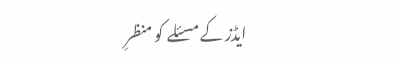ایڈز کے مسئلے کو منظرِ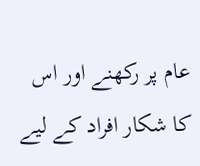عام پر رکھنے اور اس کا شکار افراد کے لیے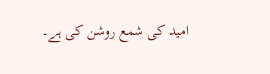امید کی شمع روشن کی ہے۔